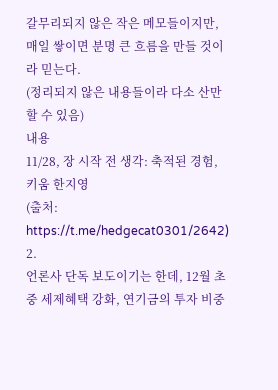갈무리되지 않은 작은 메모들이지만,
매일 쌓이면 분명 큰 흐름을 만들 것이라 믿는다.
(정리되지 않은 내용들이라 다소 산만할 수 있음)
내용
11/28, 장 시작 전 생각: 축적된 경험, 키움 한지영
(출처: https://t.me/hedgecat0301/2642)
2.
언론사 단독 보도이기는 한데, 12월 초 중 세제혜택 강화, 연기금의 투자 비중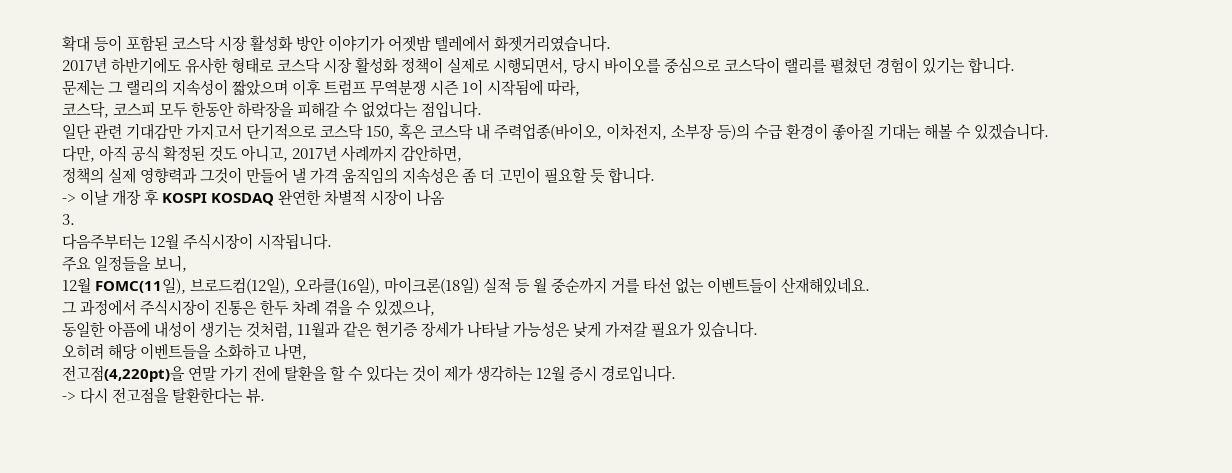확대 등이 포함된 코스닥 시장 활성화 방안 이야기가 어젯밤 텔레에서 화젯거리였습니다.
2017년 하반기에도 유사한 형태로 코스닥 시장 활성화 정책이 실제로 시행되면서, 당시 바이오를 중심으로 코스닥이 랠리를 펼쳤던 경험이 있기는 합니다.
문제는 그 랠리의 지속성이 짧았으며 이후 트럼프 무역분쟁 시즌 1이 시작됨에 따라,
코스닥, 코스피 모두 한동안 하락장을 피해갈 수 없었다는 점입니다.
일단 관련 기대감만 가지고서 단기적으로 코스닥 150, 혹은 코스닥 내 주력업종(바이오, 이차전지, 소부장 등)의 수급 환경이 좋아질 기대는 해볼 수 있겠습니다.
다만, 아직 공식 확정된 것도 아니고, 2017년 사례까지 감안하면,
정책의 실제 영향력과 그것이 만들어 낼 가격 움직임의 지속성은 좀 더 고민이 필요할 듯 합니다.
-> 이날 개장 후 KOSPI KOSDAQ 완연한 차별적 시장이 나옴
3.
다음주부터는 12월 주식시장이 시작됩니다.
주요 일정들을 보니,
12월 FOMC(11일), 브로드컴(12일), 오라클(16일), 마이크론(18일) 실적 등 월 중순까지 거를 타선 없는 이벤트들이 산재해있네요.
그 과정에서 주식시장이 진통은 한두 차례 겪을 수 있겠으나,
동일한 아픔에 내성이 생기는 것처럼, 11월과 같은 현기증 장세가 나타날 가능성은 낮게 가져갈 필요가 있습니다.
오히려 해당 이벤트들을 소화하고 나면,
전고점(4,220pt)을 연말 가기 전에 탈환을 할 수 있다는 것이 제가 생각하는 12월 증시 경로입니다.
-> 다시 전고점을 탈환한다는 뷰.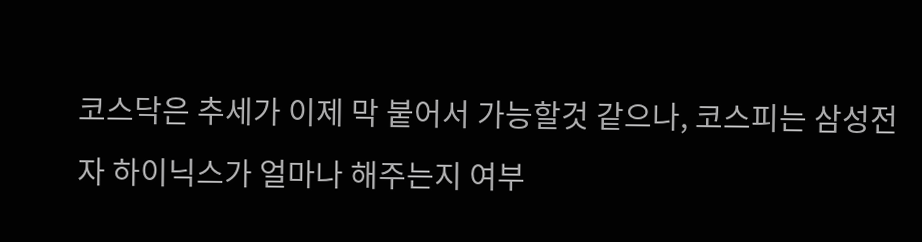코스닥은 추세가 이제 막 붙어서 가능할것 같으나, 코스피는 삼성전자 하이닉스가 얼마나 해주는지 여부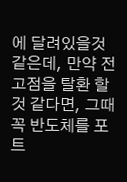에 달려있을것 같은데, 만약 전고점을 탈환 할것 같다면, 그때 꼭 반도체를 포트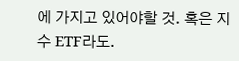에 가지고 있어야할 것. 혹은 지수 ETF라도.